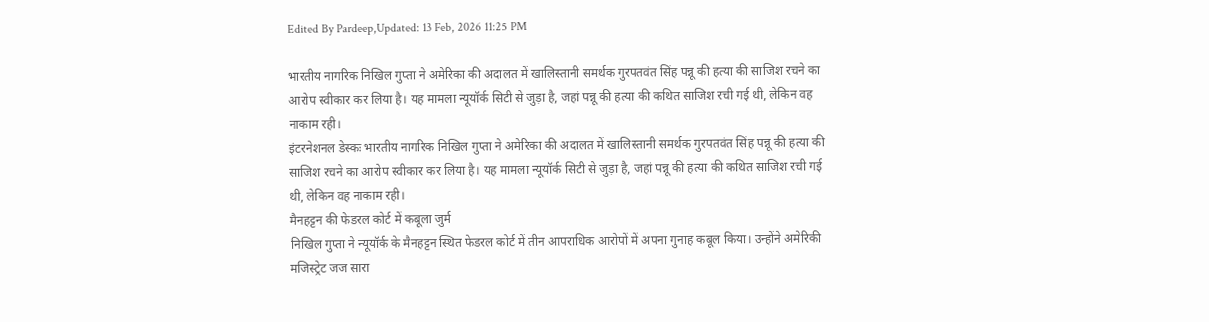Edited By Pardeep,Updated: 13 Feb, 2026 11:25 PM

भारतीय नागरिक निखिल गुप्ता ने अमेरिका की अदालत में खालिस्तानी समर्थक गुरपतवंत सिंह पन्नू की हत्या की साजिश रचने का आरोप स्वीकार कर लिया है। यह मामला न्यूयॉर्क सिटी से जुड़ा है, जहां पन्नू की हत्या की कथित साजिश रची गई थी, लेकिन वह नाकाम रही।
इंटरनेशनल डेस्कः भारतीय नागरिक निखिल गुप्ता ने अमेरिका की अदालत में खालिस्तानी समर्थक गुरपतवंत सिंह पन्नू की हत्या की साजिश रचने का आरोप स्वीकार कर लिया है। यह मामला न्यूयॉर्क सिटी से जुड़ा है, जहां पन्नू की हत्या की कथित साजिश रची गई थी, लेकिन वह नाकाम रही।
मैनहट्टन की फेडरल कोर्ट में कबूला जुर्म
निखिल गुप्ता ने न्यूयॉर्क के मैनहट्टन स्थित फेडरल कोर्ट में तीन आपराधिक आरोपों में अपना गुनाह कबूल किया। उन्होंने अमेरिकी मजिस्ट्रेट जज सारा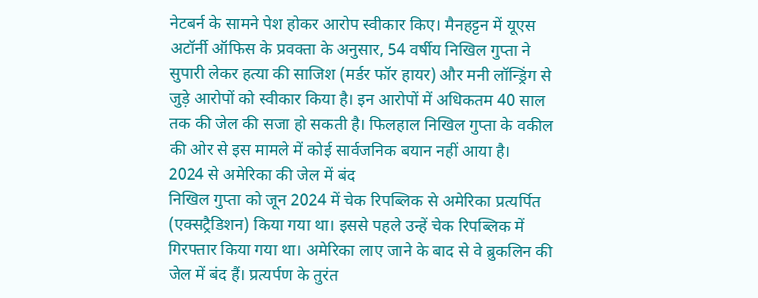नेटबर्न के सामने पेश होकर आरोप स्वीकार किए। मैनहट्टन में यूएस अटॉर्नी ऑफिस के प्रवक्ता के अनुसार, 54 वर्षीय निखिल गुप्ता ने सुपारी लेकर हत्या की साजिश (मर्डर फॉर हायर) और मनी लॉन्ड्रिंग से जुड़े आरोपों को स्वीकार किया है। इन आरोपों में अधिकतम 40 साल तक की जेल की सजा हो सकती है। फिलहाल निखिल गुप्ता के वकील की ओर से इस मामले में कोई सार्वजनिक बयान नहीं आया है।
2024 से अमेरिका की जेल में बंद
निखिल गुप्ता को जून 2024 में चेक रिपब्लिक से अमेरिका प्रत्यर्पित (एक्सट्रैडिशन) किया गया था। इससे पहले उन्हें चेक रिपब्लिक में गिरफ्तार किया गया था। अमेरिका लाए जाने के बाद से वे ब्रुकलिन की जेल में बंद हैं। प्रत्यर्पण के तुरंत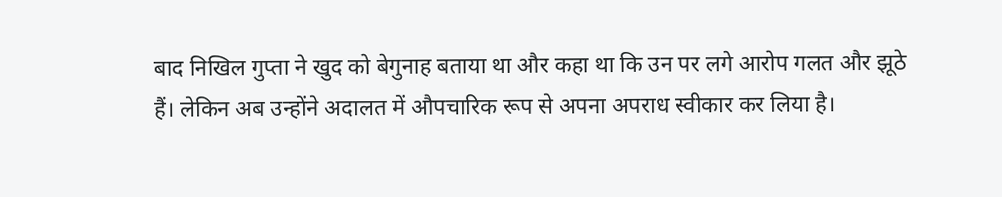बाद निखिल गुप्ता ने खुद को बेगुनाह बताया था और कहा था कि उन पर लगे आरोप गलत और झूठे हैं। लेकिन अब उन्होंने अदालत में औपचारिक रूप से अपना अपराध स्वीकार कर लिया है।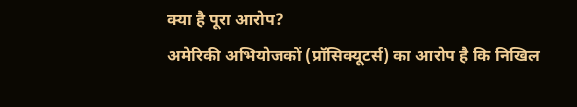क्या है पूरा आरोप?
अमेरिकी अभियोजकों (प्रॉसिक्यूटर्स) का आरोप है कि निखिल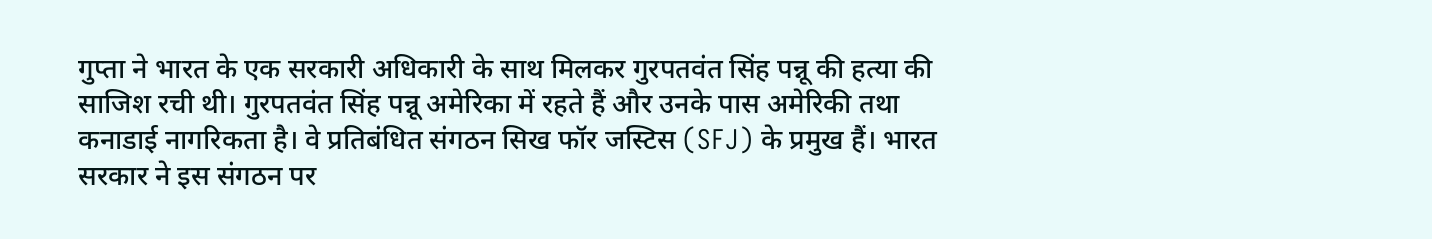गुप्ता ने भारत के एक सरकारी अधिकारी के साथ मिलकर गुरपतवंत सिंह पन्नू की हत्या की साजिश रची थी। गुरपतवंत सिंह पन्नू अमेरिका में रहते हैं और उनके पास अमेरिकी तथा कनाडाई नागरिकता है। वे प्रतिबंधित संगठन सिख फॉर जस्टिस (SFJ) के प्रमुख हैं। भारत सरकार ने इस संगठन पर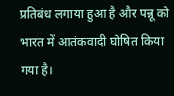प्रतिबंध लगाया हुआ है और पन्नू को भारत में आतंकवादी घोषित किया गया है।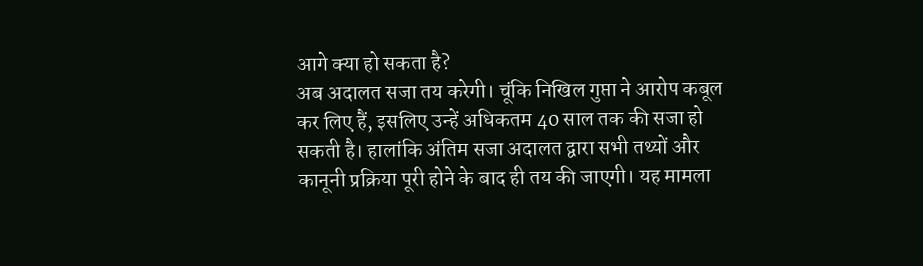आगे क्या हो सकता है?
अब अदालत सजा तय करेगी। चूंकि निखिल गुप्ता ने आरोप कबूल कर लिए हैं, इसलिए उन्हें अधिकतम 40 साल तक की सजा हो सकती है। हालांकि अंतिम सजा अदालत द्वारा सभी तथ्यों और कानूनी प्रक्रिया पूरी होने के बाद ही तय की जाएगी। यह मामला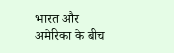भारत और अमेरिका के बीच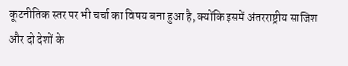कूटनीतिक स्तर पर भी चर्चा का विषय बना हुआ है, क्योंकि इसमें अंतरराष्ट्रीय साजिश और दो देशों के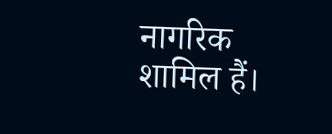नागरिक शामिल हैं।